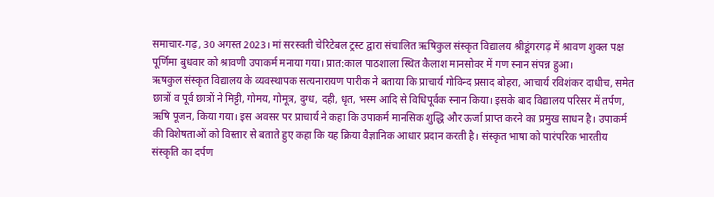समाचार-गढ़, 30 अगस्त 2023। मां सरस्वती चेरिटेबल ट्रस्ट द्वारा संचालित ऋषिकुल संस्कृत विद्यालय श्रीडूंगरगढ़ में श्रावण शुक्ल पक्ष पूर्णिमा बुधवार को श्रावणी उपाकर्म मनाया गया। प्रात:काल पाठशाला स्थित कैलाश मानसोवर में गण स्नान संपन्न हुआ।
ऋषकुल संस्कृत विद्यालय के व्यवस्थापक सत्यनारायण पारीक ने बताया कि प्राचार्य गोविन्द प्रसाद बोहरा, आचार्य रविशंकर दाधीच, समेत छात्रों व पूर्व छात्रों ने मिट्टी, गोमय, गोमूत्र, दुग्ध, दही, धृत, भस्म आदि से विधिपूर्वक स्नान किया। इसके बाद विद्यालय परिसर में तर्पण, ऋषि पूजन, किया गया। इस अवसर पर प्राचार्य ने कहा कि उपाकर्म मानसिक शुद्धि और ऊर्जा प्राप्त करने का प्रमुख साधन है। उपाकर्म की विशेषताओं को विस्तार से बताते हुए कहा कि यह क्रिया वैज्ञानिक आधार प्रदान करती है। संस्कृत भाषा को पारंपरिक भारतीय संस्कृति का दर्पण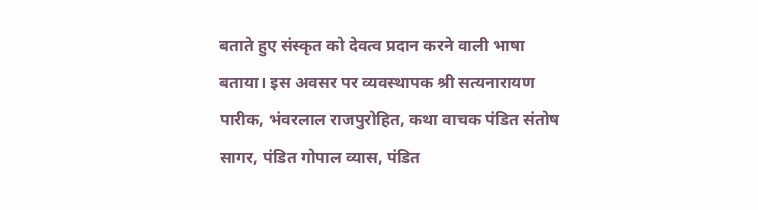बताते हुए संस्कृत को देवत्व प्रदान करने वाली भाषा बताया। इस अवसर पर व्यवस्थापक श्री सत्यनारायण पारीक, भंवरलाल राजपुरोहित, कथा वाचक पंडित संतोष सागर, पंडित गोपाल व्यास, पंडित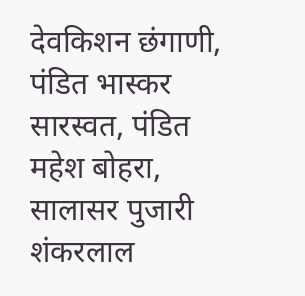देवकिशन छंगाणी, पंडित भास्कर सारस्वत, पंडित महेश बोहरा, सालासर पुजारी शंकरलाल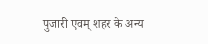पुजारी एवम् शहर के अन्य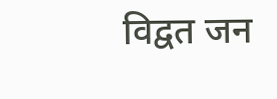विद्वत जन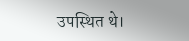उपस्थित थे।